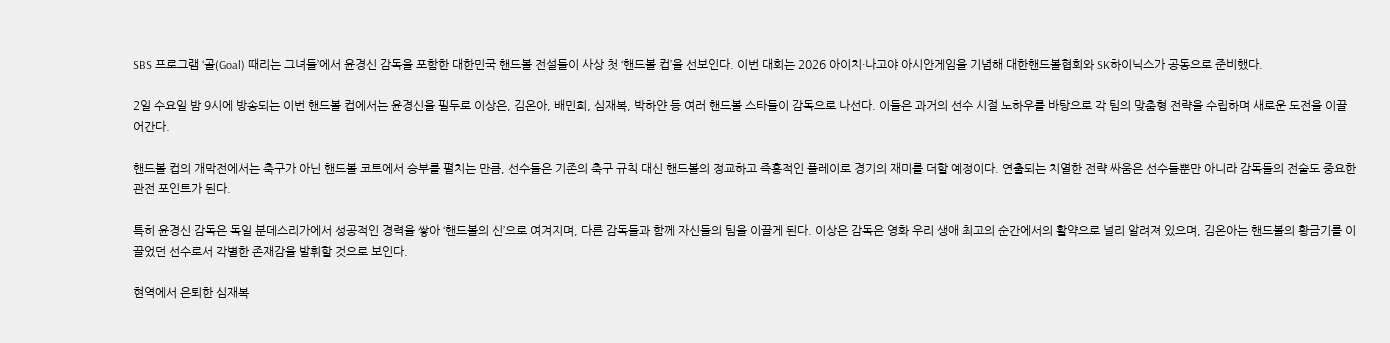SBS 프로그램 ‘골(Goal) 때리는 그녀들’에서 윤경신 감독을 포함한 대한민국 핸드볼 전설들이 사상 첫 ‘핸드볼 컵’을 선보인다. 이번 대회는 2026 아이치·나고야 아시안게임을 기념해 대한핸드볼협회와 SK하이닉스가 공동으로 준비했다.

2일 수요일 밤 9시에 방송되는 이번 핸드볼 컵에서는 윤경신을 필두로 이상은, 김온아, 배민희, 심재복, 박하얀 등 여러 핸드볼 스타들이 감독으로 나선다. 이들은 과거의 선수 시절 노하우를 바탕으로 각 팀의 맞춤형 전략을 수립하며 새로운 도전을 이끌어간다.

핸드볼 컵의 개막전에서는 축구가 아닌 핸드볼 코트에서 승부를 펼치는 만큼, 선수들은 기존의 축구 규칙 대신 핸드볼의 정교하고 즉흥적인 플레이로 경기의 재미를 더할 예정이다. 연출되는 치열한 전략 싸움은 선수들뿐만 아니라 감독들의 전술도 중요한 관전 포인트가 된다.

특히 윤경신 감독은 독일 분데스리가에서 성공적인 경력을 쌓아 ‘핸드볼의 신’으로 여겨지며, 다른 감독들과 함께 자신들의 팀을 이끌게 된다. 이상은 감독은 영화 우리 생애 최고의 순간에서의 활약으로 널리 알려져 있으며, 김온아는 핸드볼의 황금기를 이끌었던 선수로서 각별한 존재감을 발휘할 것으로 보인다.

현역에서 은퇴한 심재복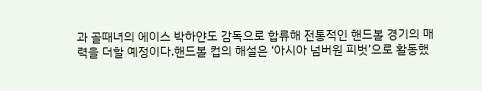과 골때녀의 에이스 박하얀도 감독으로 합류해 전통적인 핸드볼 경기의 매력을 더할 예정이다.핸드볼 컵의 해설은 ‘아시아 넘버원 피벗’으로 활동했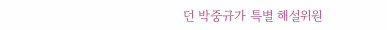던 박중규가 특별 해설위원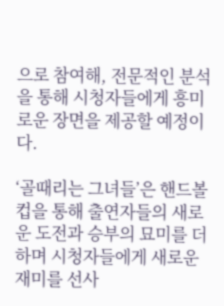으로 참여해, 전문적인 분석을 통해 시청자들에게 흥미로운 장면을 제공할 예정이다.

‘골때리는 그녀들’은 핸드볼 컵을 통해 출연자들의 새로운 도전과 승부의 묘미를 더하며 시청자들에게 새로운 재미를 선사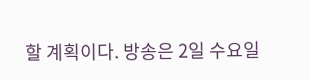할 계획이다. 방송은 2일 수요일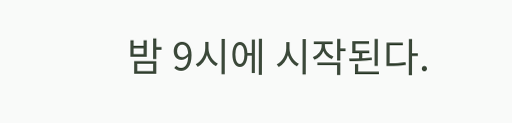밤 9시에 시작된다.